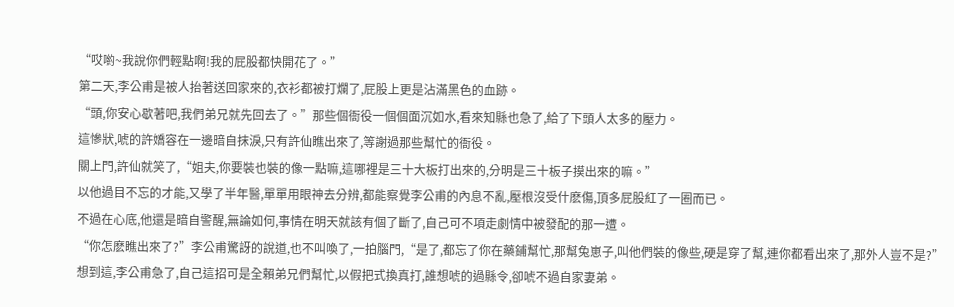“哎喲~我說你們輕點啊!我的屁股都快開花了。”
第二天,李公甫是被人抬著送回家來的,衣衫都被打爛了,屁股上更是沾滿黑色的血跡。
“頭,你安心歇著吧,我們弟兄就先回去了。”那些個衙役一個個面沉如水,看來知縣也急了,給了下頭人太多的壓力。
這慘狀,唬的許嬌容在一邊暗自抹淚,只有許仙瞧出來了,等謝過那些幫忙的衙役。
關上門,許仙就笑了,“姐夫,你要裝也裝的像一點嘛,這哪裡是三十大板打出來的,分明是三十板子摸出來的嘛。”
以他過目不忘的才能,又學了半年醫,單單用眼神去分辨,都能察覺李公甫的內息不亂,壓根沒受什麽傷,頂多屁股紅了一圈而已。
不過在心底,他還是暗自警醒,無論如何,事情在明天就該有個了斷了,自己可不項走劇情中被發配的那一遭。
“你怎麽瞧出來了?”李公甫驚訝的說道,也不叫喚了,一拍腦門,“是了,都忘了你在藥鋪幫忙,那幫兔崽子,叫他們裝的像些,硬是穿了幫,連你都看出來了,那外人豈不是?”
想到這,李公甫急了,自己這招可是全賴弟兄們幫忙,以假把式換真打,誰想唬的過縣令,卻唬不過自家妻弟。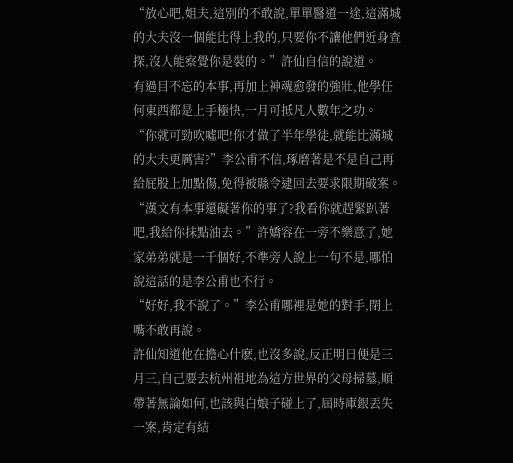“放心吧,姐夫,這別的不敢說,單單醫道一途,這滿城的大夫沒一個能比得上我的,只要你不讓他們近身查探,沒人能察覺你是裝的。”許仙自信的說道。
有過目不忘的本事,再加上神魂愈發的強壯,他學任何東西都是上手極快,一月可抵凡人數年之功。
“你就可勁吹噓吧!你才做了半年學徒,就能比滿城的大夫更厲害?”李公甫不信,琢磨著是不是自己再給屁股上加點傷,免得被縣令逮回去要求限期破案。
“漢文有本事還礙著你的事了?我看你就趕緊趴著吧,我給你抹點油去。”許嬌容在一旁不樂意了,她家弟弟就是一千個好,不準旁人說上一句不是,哪怕說這話的是李公甫也不行。
“好好,我不說了。”李公甫哪裡是她的對手,閉上嘴不敢再說。
許仙知道他在擔心什麽,也沒多說,反正明日便是三月三,自己要去杭州祖地為這方世界的父母掃墓,順帶著無論如何,也該與白娘子碰上了,屆時庫銀丟失一案,肯定有結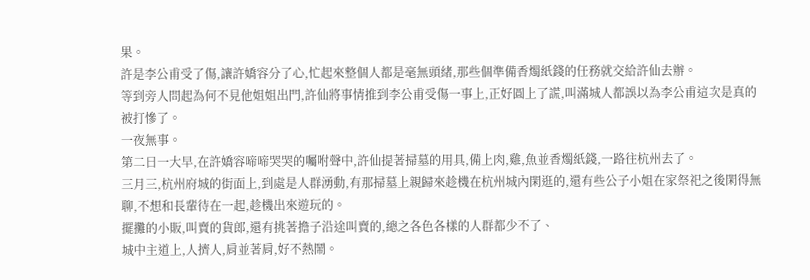果。
許是李公甫受了傷,讓許嬌容分了心,忙起來整個人都是毫無頭緒,那些個準備香燭紙錢的任務就交給許仙去辦。
等到旁人問起為何不見他姐姐出門,許仙將事情推到李公甫受傷一事上,正好圓上了謊,叫滿城人都誤以為李公甫這次是真的被打慘了。
一夜無事。
第二日一大早,在許嬌容啼啼哭哭的囑咐聲中,許仙提著掃墓的用具,備上肉,雞,魚並香燭紙錢,一路往杭州去了。
三月三,杭州府城的街面上,到處是人群湧動,有那掃墓上親歸來趁機在杭州城內閑逛的,還有些公子小姐在家祭祀之後閑得無聊,不想和長輩待在一起,趁機出來遊玩的。
擺攤的小販,叫賣的貨郎,還有挑著擔子沿途叫賣的,總之各色各樣的人群都少不了、
城中主道上,人擠人,肩並著肩,好不熱鬧。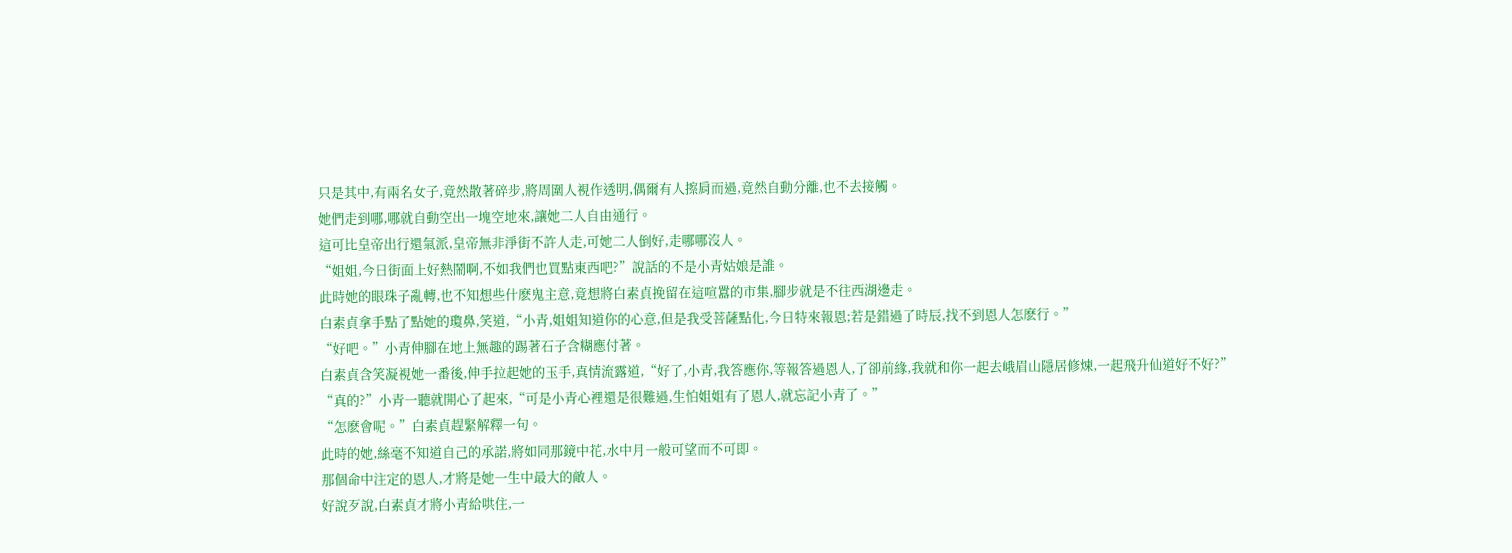只是其中,有兩名女子,竟然散著碎步,將周圍人視作透明,偶爾有人擦肩而過,竟然自動分離,也不去接觸。
她們走到哪,哪就自動空出一塊空地來,讓她二人自由通行。
這可比皇帝出行還氣派,皇帝無非淨街不許人走,可她二人倒好,走哪哪沒人。
“姐姐,今日街面上好熱鬧啊,不如我們也買點東西吧?”說話的不是小青姑娘是誰。
此時她的眼珠子亂轉,也不知想些什麽鬼主意,竟想將白素貞挽留在這喧囂的市集,腳步就是不往西湖邊走。
白素貞拿手點了點她的瓊鼻,笑道,“小青,姐姐知道你的心意,但是我受菩薩點化,今日特來報恩;若是錯過了時辰,找不到恩人怎麽行。”
“好吧。”小青伸腳在地上無趣的踢著石子含糊應付著。
白素貞含笑凝視她一番後,伸手拉起她的玉手,真情流露道,“好了,小青,我答應你,等報答過恩人,了卻前緣,我就和你一起去峨眉山隱居修煉,一起飛升仙道好不好?”
“真的?”小青一聽就開心了起來,“可是小青心裡還是很難過,生怕姐姐有了恩人,就忘記小青了。”
“怎麽會呢。”白素貞趕緊解釋一句。
此時的她,絲毫不知道自己的承諾,將如同那鏡中花,水中月一般可望而不可即。
那個命中注定的恩人,才將是她一生中最大的敵人。
好說歹說,白素貞才將小青給哄住,一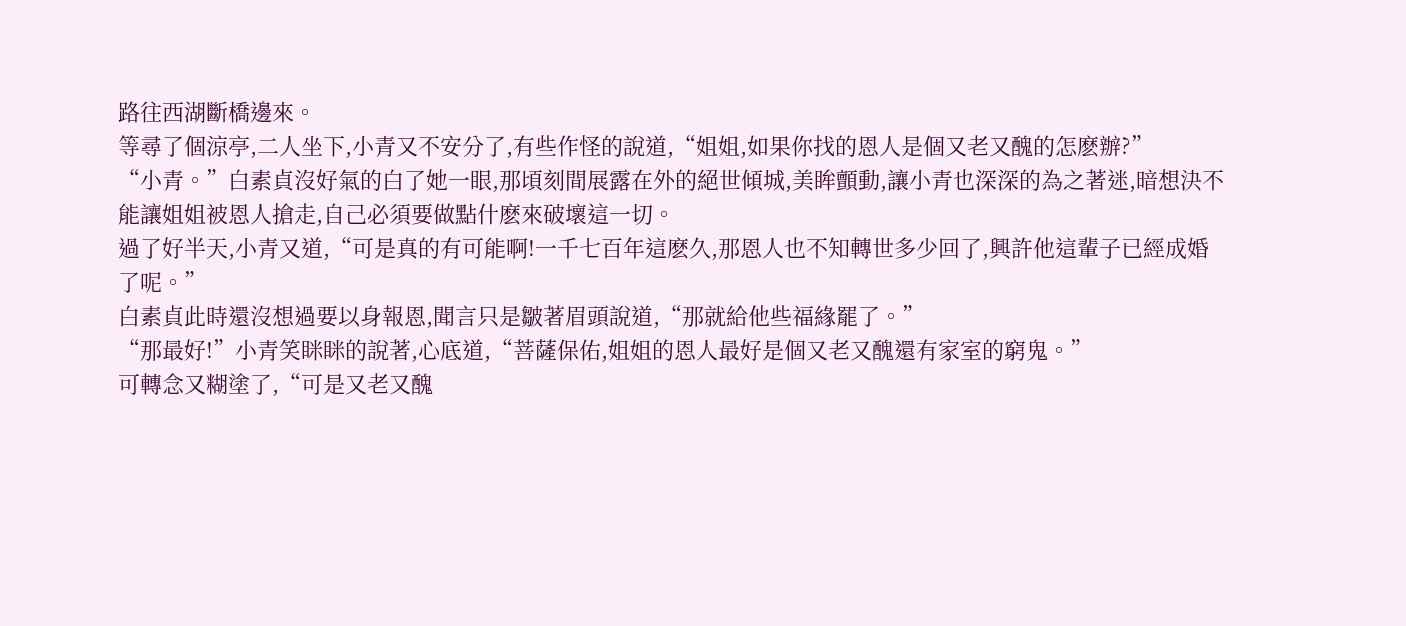路往西湖斷橋邊來。
等尋了個涼亭,二人坐下,小青又不安分了,有些作怪的說道,“姐姐,如果你找的恩人是個又老又醜的怎麽辦?”
“小青。”白素貞沒好氣的白了她一眼,那頃刻間展露在外的絕世傾城,美眸顫動,讓小青也深深的為之著迷,暗想決不能讓姐姐被恩人搶走,自己必須要做點什麽來破壞這一切。
過了好半天,小青又道,“可是真的有可能啊!一千七百年這麽久,那恩人也不知轉世多少回了,興許他這輩子已經成婚了呢。”
白素貞此時還沒想過要以身報恩,聞言只是皺著眉頭說道,“那就給他些福緣罷了。”
“那最好!”小青笑眯眯的說著,心底道,“菩薩保佑,姐姐的恩人最好是個又老又醜還有家室的窮鬼。”
可轉念又糊塗了,“可是又老又醜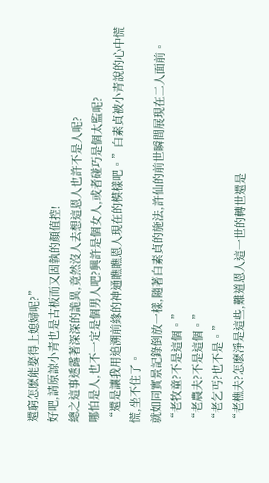還窮怎麽能娶得上媳婦呢?”
好吧,請原諒小青也是古板而又固執的顏值控!
總之這事透露著深深的詭異,竟然沒人去想這恩人也許不是人呢?
哪怕是人,也不一定是個男人吧?興許是個女人,或者碰巧是個太監呢?
“還是讓我用追溯前緣的神通瞧瞧恩人現在的模樣吧。”白素貞被小青說的心中慌慌,坐不住了。
就如同實景記錄倒放一樣,隨著白素貞的施法,許仙的前世瞬間展現在二人面前。
“老牧童?不是這個。”
“老農夫?不是這個。”
“老乞丐?也不是。”
“老樵夫?怎麽淨是這些,難道恩人這一世的轉世還是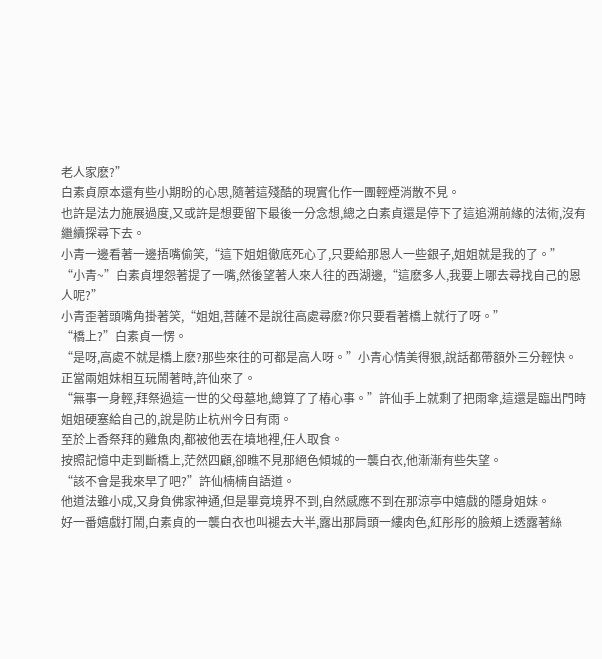老人家麽?”
白素貞原本還有些小期盼的心思,隨著這殘酷的現實化作一團輕煙消散不見。
也許是法力施展過度,又或許是想要留下最後一分念想,總之白素貞還是停下了這追溯前緣的法術,沒有繼續探尋下去。
小青一邊看著一邊捂嘴偷笑,“這下姐姐徹底死心了,只要給那恩人一些銀子,姐姐就是我的了。”
“小青~”白素貞埋怨著提了一嘴,然後望著人來人往的西湖邊,“這麽多人,我要上哪去尋找自己的恩人呢?”
小青歪著頭嘴角掛著笑,“姐姐,菩薩不是說往高處尋麽?你只要看著橋上就行了呀。”
“橋上?”白素貞一愣。
“是呀,高處不就是橋上麽?那些來往的可都是高人呀。”小青心情美得狠,說話都帶額外三分輕快。
正當兩姐妹相互玩鬧著時,許仙來了。
“無事一身輕,拜祭過這一世的父母墓地,總算了了樁心事。”許仙手上就剩了把雨傘,這還是臨出門時姐姐硬塞給自己的,說是防止杭州今日有雨。
至於上香祭拜的雞魚肉,都被他丟在墳地裡,任人取食。
按照記憶中走到斷橋上,茫然四顧,卻瞧不見那絕色傾城的一襲白衣,他漸漸有些失望。
“該不會是我來早了吧?”許仙楠楠自語道。
他道法雖小成,又身負佛家神通,但是畢竟境界不到,自然感應不到在那涼亭中嬉戲的隱身姐妹。
好一番嬉戲打鬧,白素貞的一襲白衣也叫褪去大半,露出那肩頭一縷肉色,紅彤彤的臉頰上透露著絲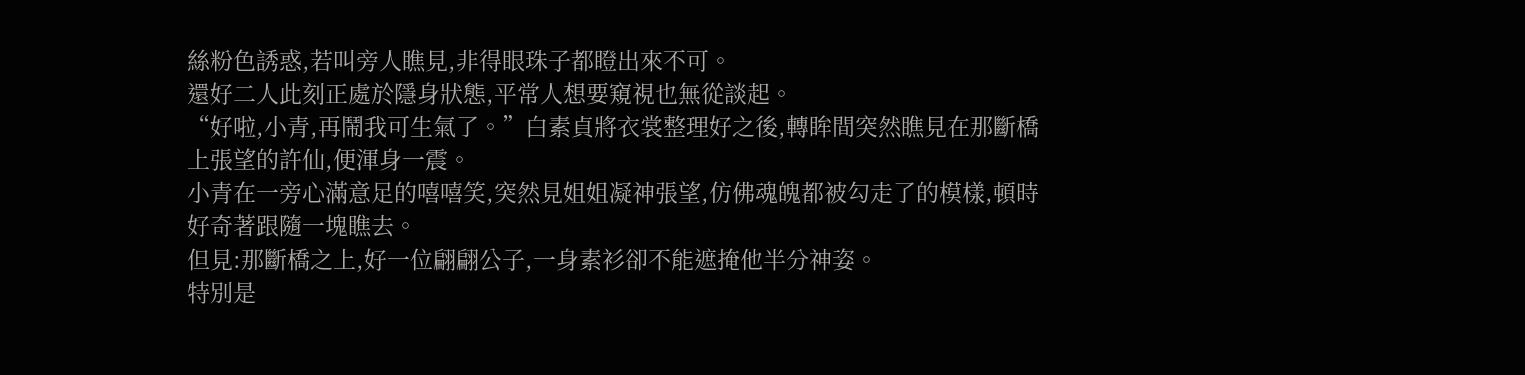絲粉色誘惑,若叫旁人瞧見,非得眼珠子都瞪出來不可。
還好二人此刻正處於隱身狀態,平常人想要窺視也無從談起。
“好啦,小青,再鬧我可生氣了。”白素貞將衣裳整理好之後,轉眸間突然瞧見在那斷橋上張望的許仙,便渾身一震。
小青在一旁心滿意足的嘻嘻笑,突然見姐姐凝神張望,仿佛魂魄都被勾走了的模樣,頓時好奇著跟隨一塊瞧去。
但見:那斷橋之上,好一位翩翩公子,一身素衫卻不能遮掩他半分神姿。
特別是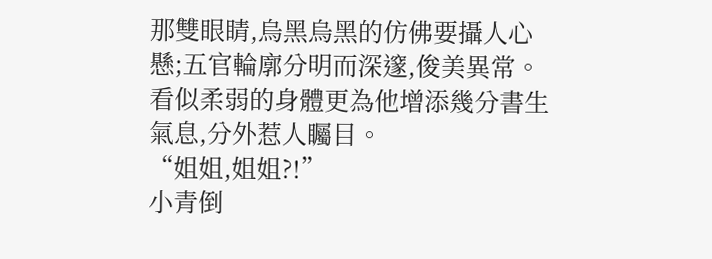那雙眼睛,烏黑烏黑的仿佛要攝人心懸;五官輪廓分明而深邃,俊美異常。
看似柔弱的身體更為他增添幾分書生氣息,分外惹人矚目。
“姐姐,姐姐?!”
小青倒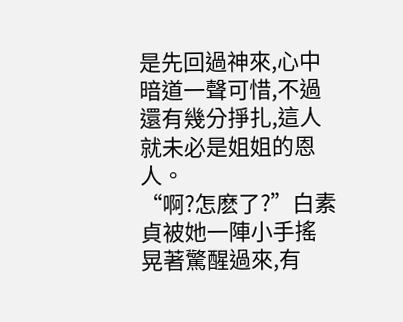是先回過神來,心中暗道一聲可惜,不過還有幾分掙扎,這人就未必是姐姐的恩人。
“啊?怎麽了?”白素貞被她一陣小手搖晃著驚醒過來,有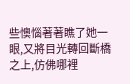些懊惱著著瞧了她一眼,又將目光轉回斷橋之上,仿佛哪裡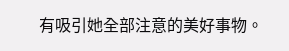有吸引她全部注意的美好事物。